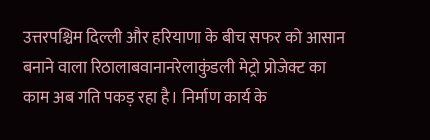उत्तरपश्चिम दिल्ली और हरियाणा के बीच सफर को आसान बनाने वाला रिठालाबवानानरेलाकुंडली मेट्रो प्रोजेक्ट का काम अब गति पकड़ रहा है। निर्माण कार्य के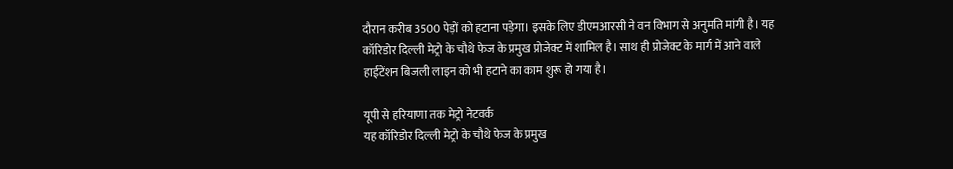दौरान करीब 3500 पेड़ों को हटाना पड़ेगा। इसके लिए डीएमआरसी ने वन विभाग से अनुमति मांगी है। यह कॉरिडोर दिल्ली मेट्रो के चौथे फेज के प्रमुख प्रोजेक्ट में शामिल है। साथ ही प्रोजेक्ट के मार्ग में आने वाले हाईटेंशन बिजली लाइन को भी हटाने का काम शुरू हो गया है।

यूपी से हरियाणा तक मेट्रो नेटवर्क
यह कॉरिडोर दिल्ली मेट्रो के चौथे फेज के प्रमुख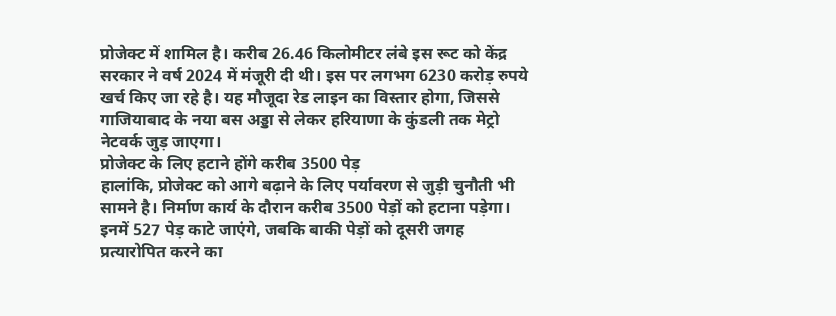प्रोजेक्ट में शामिल है। करीब 26.46 किलोमीटर लंबे इस रूट को केंद्र सरकार ने वर्ष 2024 में मंजूरी दी थी। इस पर लगभग 6230 करोड़ रुपये खर्च किए जा रहे है। यह मौजूदा रेड लाइन का विस्तार होगा, जिससे गाजियाबाद के नया बस अड्डा से लेकर हरियाणा के कुंडली तक मेट्रो नेटवर्क जुड़ जाएगा।
प्रोजेक्ट के लिए हटाने होंगे करीब 3500 पेड़
हालांकि, प्रोजेक्ट को आगे बढ़ाने के लिए पर्यावरण से जुड़ी चुनौती भी सामने है। निर्माण कार्य के दौरान करीब 3500 पेड़ों को हटाना पड़ेगा। इनमें 527 पेड़ काटे जाएंगे, जबकि बाकी पेड़ों को दूसरी जगह प्रत्यारोपित करने का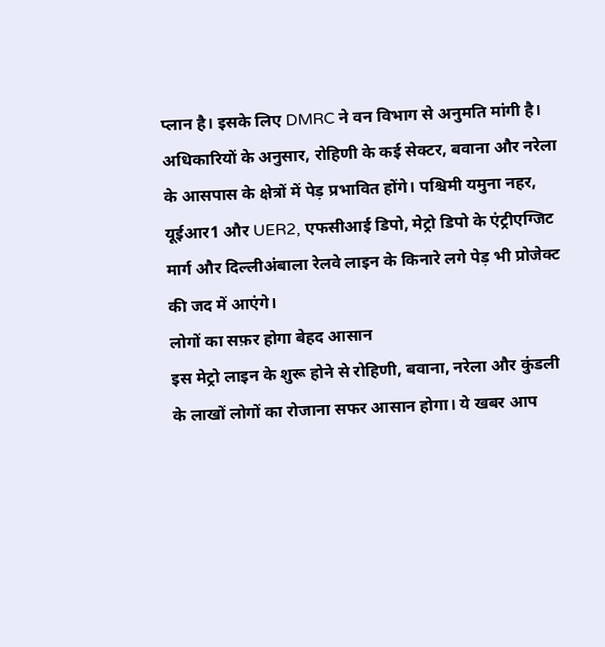प्लान है। इसके लिए DMRC ने वन विभाग से अनुमति मांगी है।
अधिकारियों के अनुसार, रोहिणी के कई सेक्टर, बवाना और नरेला के आसपास के क्षेत्रों में पेड़ प्रभावित होंगे। पश्चिमी यमुना नहर, यूईआर1 और UER2, एफसीआई डिपो, मेट्रो डिपो के एंट्रीएग्जिट मार्ग और दिल्लीअंबाला रेलवे लाइन के किनारे लगे पेड़ भी प्रोजेक्ट की जद में आएंगे।
लोगों का सफ़र होगा बेहद आसान
इस मेट्रो लाइन के शुरू होने से रोहिणी, बवाना, नरेला और कुंडली के लाखों लोगों का रोजाना सफर आसान होगा। ये खबर आप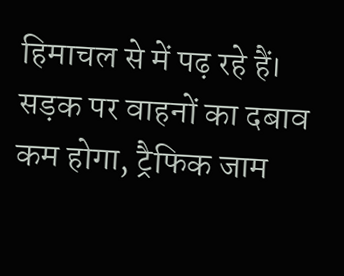हिमाचल से में पढ़ रहे हैं। सड़क पर वाहनों का दबाव कम होगा, ट्रैफिक जाम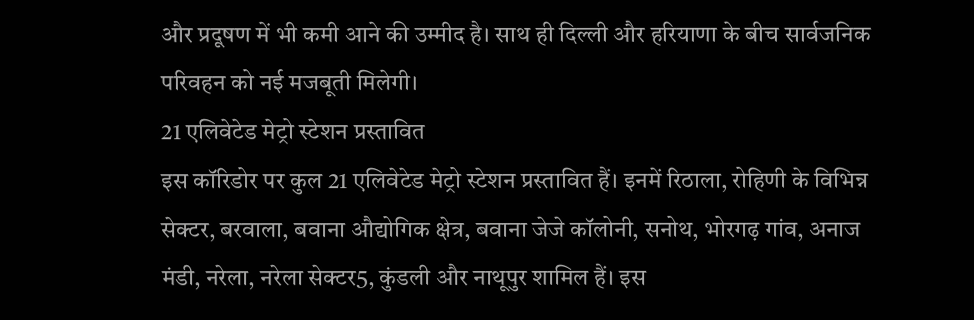और प्रदूषण में भी कमी आने की उम्मीद है। साथ ही दिल्ली और हरियाणा के बीच सार्वजनिक परिवहन को नई मजबूती मिलेगी।
21 एलिवेटेड मेट्रो स्टेशन प्रस्तावित
इस कॉरिडोर पर कुल 21 एलिवेटेड मेट्रो स्टेशन प्रस्तावित हैं। इनमें रिठाला, रोहिणी के विभिन्न सेक्टर, बरवाला, बवाना औद्योगिक क्षेत्र, बवाना जेजे कॉलोनी, सनोथ, भोरगढ़ गांव, अनाज मंडी, नरेला, नरेला सेक्टर5, कुंडली और नाथूपुर शामिल हैं। इस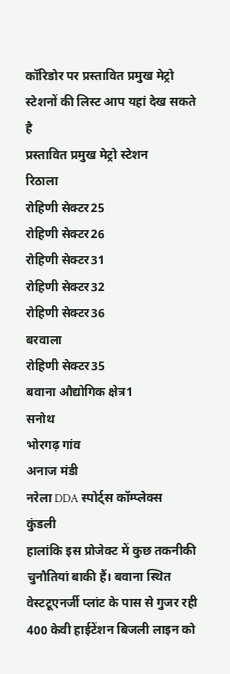कॉरिडोर पर प्रस्तावित प्रमुख मेट्रो स्टेशनों की लिस्ट आप यहां देख सकते है
प्रस्तावित प्रमुख मेट्रो स्टेशन
रिठाला
रोहिणी सेक्टर25
रोहिणी सेक्टर26
रोहिणी सेक्टर31
रोहिणी सेक्टर32
रोहिणी सेक्टर36
बरवाला
रोहिणी सेक्टर35
बवाना औद्योगिक क्षेत्र1
सनोथ
भोरगढ़ गांव
अनाज मंडी
नरेला DDA स्पोर्ट्स कॉम्प्लेक्स
कुंडली
हालांकि इस प्रोजेक्ट में कुछ तकनीकी चुनौतियां बाकी हैं। बवाना स्थित वेस्टटूएनर्जी प्लांट के पास से गुजर रही 400 केवी हाईटेंशन बिजली लाइन को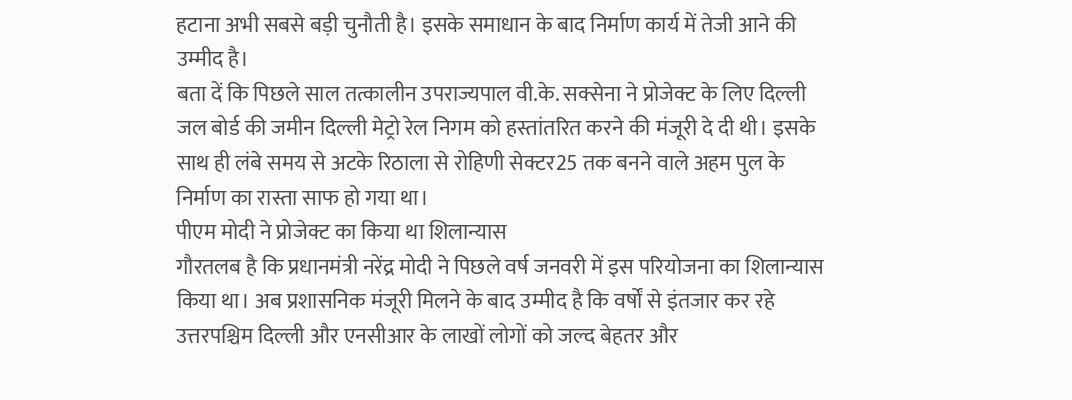हटाना अभी सबसे बड़ी चुनौती है। इसके समाधान के बाद निर्माण कार्य में तेजी आने की उम्मीद है।
बता दें कि पिछले साल तत्कालीन उपराज्यपाल वी.के. सक्सेना ने प्रोजेक्ट के लिए दिल्ली जल बोर्ड की जमीन दिल्ली मेट्रो रेल निगम को हस्तांतरित करने की मंजूरी दे दी थी। इसके साथ ही लंबे समय से अटके रिठाला से रोहिणी सेक्टर25 तक बनने वाले अहम पुल के निर्माण का रास्ता साफ हो गया था।
पीएम मोदी ने प्रोजेक्ट का किया था शिलान्यास
गौरतलब है कि प्रधानमंत्री नरेंद्र मोदी ने पिछले वर्ष जनवरी में इस परियोजना का शिलान्यास किया था। अब प्रशासनिक मंजूरी मिलने के बाद उम्मीद है कि वर्षों से इंतजार कर रहे उत्तरपश्चिम दिल्ली और एनसीआर के लाखों लोगों को जल्द बेहतर और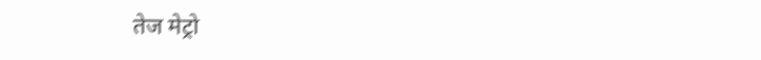तेज मेट्रो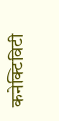कनेक्टिविटी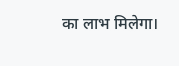का लाभ मिलेगा।